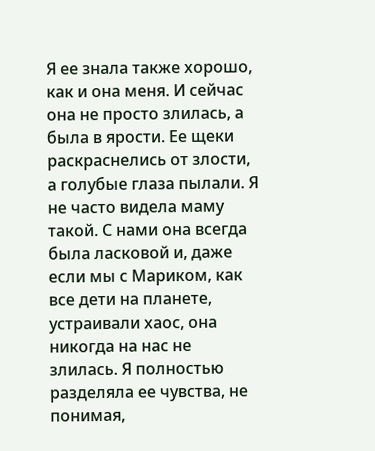Я ее знала также хорошо, как и она меня. И сейчас она не просто злилась, а была в ярости. Ее щеки раскраснелись от злости, а голубые глаза пылали. Я не часто видела маму такой. С нами она всегда была ласковой и, даже если мы с Мариком, как все дети на планете, устраивали хаос, она никогда на нас не злилась. Я полностью разделяла ее чувства, не понимая,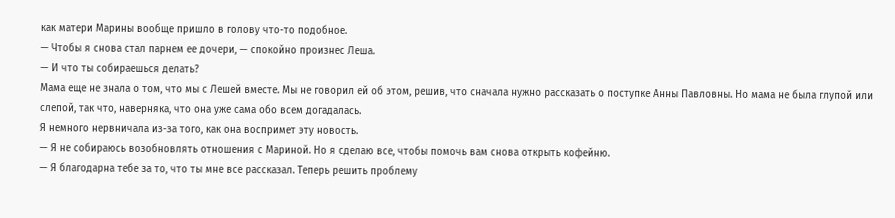как матери Марины вообще пришло в голову что-то подобное.
— Чтобы я снова стал парнем ее дочери, — спокойно произнес Леша.
— И что ты собираешься делать?
Мама еще не знала о том, что мы с Лешей вместе. Мы не говорил ей об этом, решив, что сначала нужно рассказать о поступке Анны Павловны. Но мама не была глупой или слепой, так что, наверняка, что она уже сама обо всем догадалась.
Я немного нервничала из-за того, как она воспримет эту новость.
— Я не собираюсь возобновлять отношения с Мариной. Но я сделаю все, чтобы помочь вам снова открыть кофейню.
— Я благодарна тебе за то, что ты мне все рассказал. Теперь решить проблему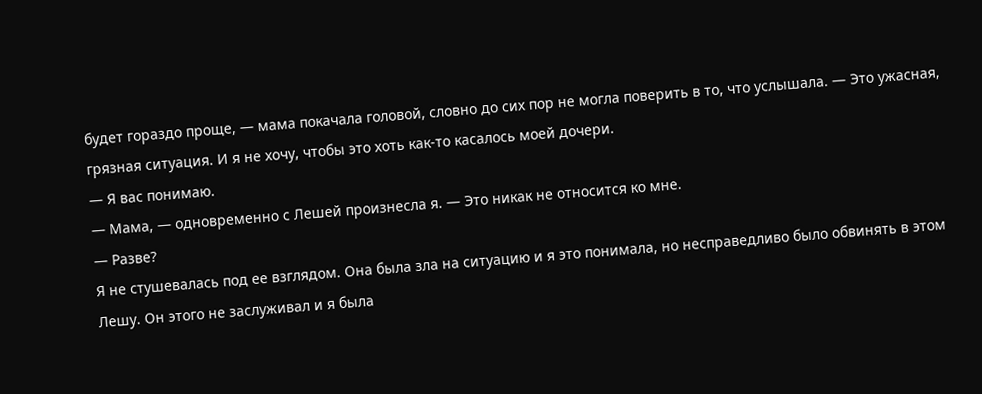будет гораздо проще, — мама покачала головой, словно до сих пор не могла поверить в то, что услышала. — Это ужасная, грязная ситуация. И я не хочу, чтобы это хоть как-то касалось моей дочери.
— Я вас понимаю.
— Мама, — одновременно с Лешей произнесла я. — Это никак не относится ко мне.
— Разве?
Я не стушевалась под ее взглядом. Она была зла на ситуацию и я это понимала, но несправедливо было обвинять в этом Лешу. Он этого не заслуживал и я была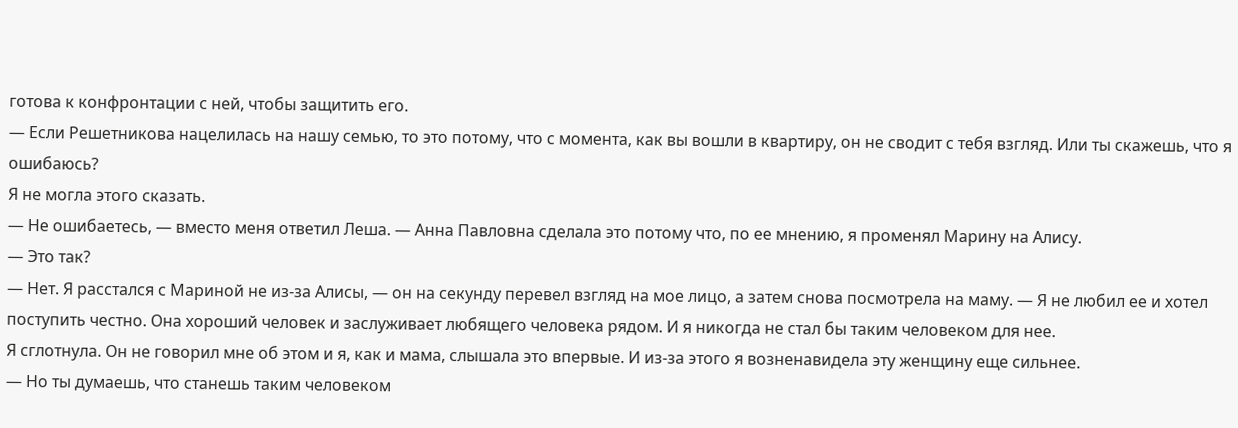готова к конфронтации с ней, чтобы защитить его.
— Если Решетникова нацелилась на нашу семью, то это потому, что с момента, как вы вошли в квартиру, он не сводит с тебя взгляд. Или ты скажешь, что я ошибаюсь?
Я не могла этого сказать.
— Не ошибаетесь, — вместо меня ответил Леша. — Анна Павловна сделала это потому что, по ее мнению, я променял Марину на Алису.
— Это так?
— Нет. Я расстался с Мариной не из-за Алисы, — он на секунду перевел взгляд на мое лицо, а затем снова посмотрела на маму. — Я не любил ее и хотел поступить честно. Она хороший человек и заслуживает любящего человека рядом. И я никогда не стал бы таким человеком для нее.
Я сглотнула. Он не говорил мне об этом и я, как и мама, слышала это впервые. И из-за этого я возненавидела эту женщину еще сильнее.
— Но ты думаешь, что станешь таким человеком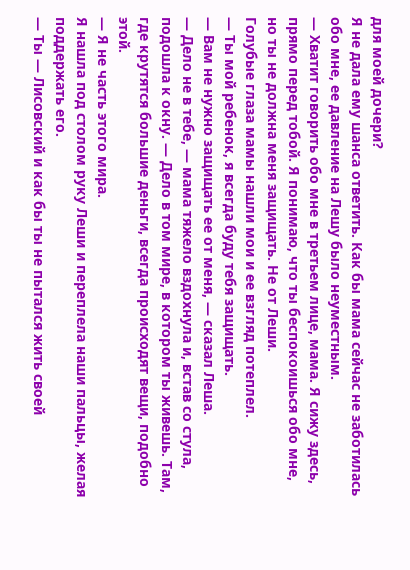для моей дочери?
Я не дала ему шанса ответить. Как бы мама сейчас не заботилась обо мне, ее давление на Лешу было неуместным.
— Хватит говорить обо мне в третьем лице, мама. Я сижу здесь, прямо перед тобой. Я понимаю, что ты беспокоишься обо мне, но ты не должна меня защищать. Не от Леши.
Голубые глаза мамы нашли мои и ее взгляд потеплел.
— Ты мой ребенок, я всегда буду тебя защищать.
— Вам не нужно защищать ее от меня, — сказал Леша.
— Дело не в тебе, — мама тяжело вздохнула и, встав со стула, подошла к окну. — Дело в том мире, в котором ты живешь. Там, где крутятся большие деньги, всегда происходят вещи, подобно этой.
— Я не часть этого мира.
Я нашла под столом руку Леши и переплела наши пальцы, желая поддержать его.
— Ты — Лисовский и как бы ты не пытался жить своей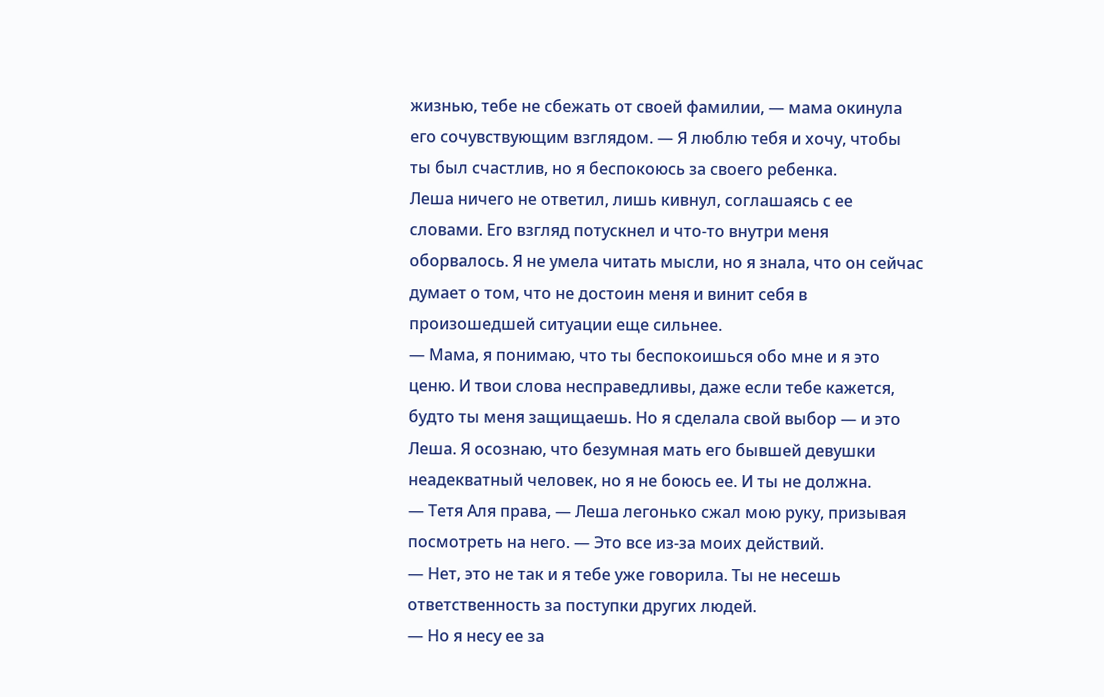жизнью, тебе не сбежать от своей фамилии, — мама окинула его сочувствующим взглядом. — Я люблю тебя и хочу, чтобы ты был счастлив, но я беспокоюсь за своего ребенка.
Леша ничего не ответил, лишь кивнул, соглашаясь с ее словами. Его взгляд потускнел и что-то внутри меня оборвалось. Я не умела читать мысли, но я знала, что он сейчас думает о том, что не достоин меня и винит себя в произошедшей ситуации еще сильнее.
— Мама, я понимаю, что ты беспокоишься обо мне и я это ценю. И твои слова несправедливы, даже если тебе кажется, будто ты меня защищаешь. Но я сделала свой выбор — и это Леша. Я осознаю, что безумная мать его бывшей девушки неадекватный человек, но я не боюсь ее. И ты не должна.
— Тетя Аля права, — Леша легонько сжал мою руку, призывая посмотреть на него. — Это все из-за моих действий.
— Нет, это не так и я тебе уже говорила. Ты не несешь ответственность за поступки других людей.
— Но я несу ее за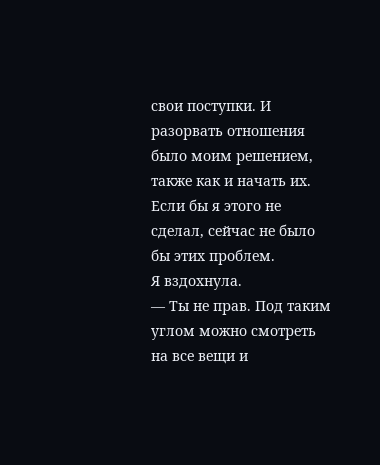свои поступки. И разорвать отношения было моим решением, также как и начать их. Если бы я этого не сделал, сейчас не было бы этих проблем.
Я вздохнула.
— Ты не прав. Под таким углом можно смотреть на все вещи и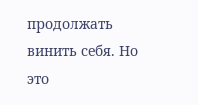продолжать винить себя. Но это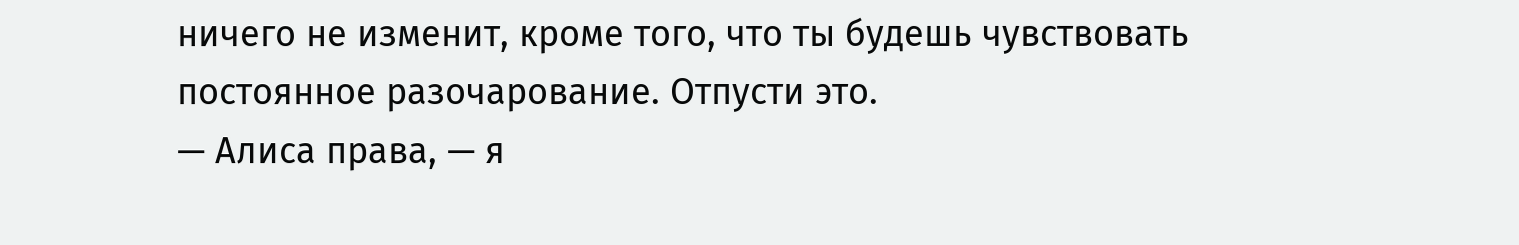ничего не изменит, кроме того, что ты будешь чувствовать постоянное разочарование. Отпусти это.
— Алиса права, — я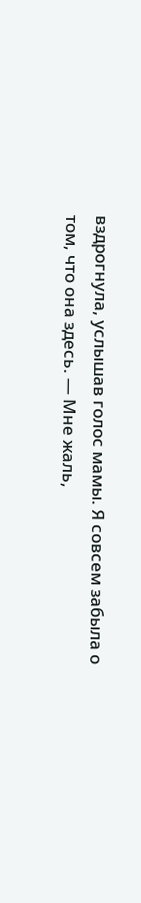вздрогнула, услышав голос мамы. Я совсем забыла о том, что она здесь. — Мне жаль,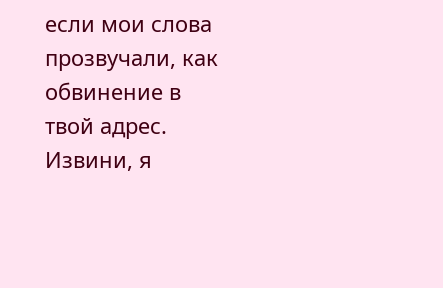если мои слова прозвучали, как обвинение в твой адрес. Извини, я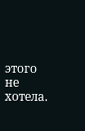этого не хотела.